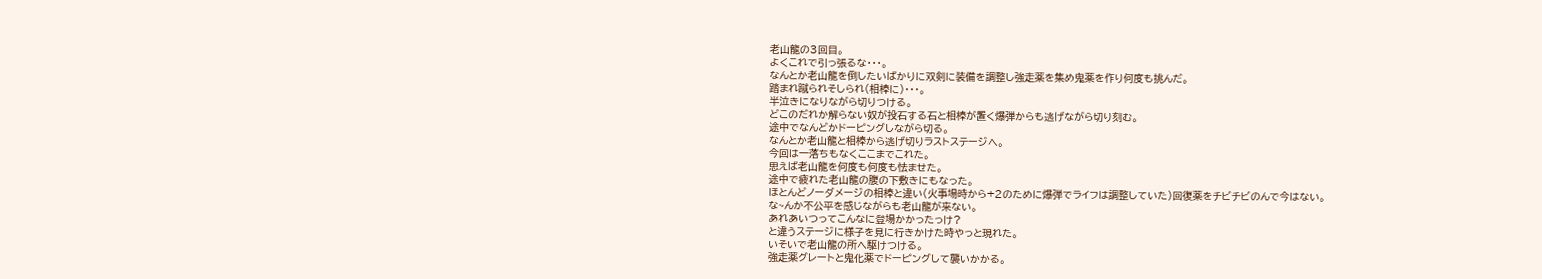老山龍の3回目。
よくこれで引っ張るな・・・。
なんとか老山龍を倒したいばかりに双剣に装備を調整し強走薬を集め鬼薬を作り何度も挑んだ。
踏まれ蹴られそしられ(相棒に)・・・。
半泣きになりながら切りつける。
どこのだれか解らない奴が投石する石と相棒が置く爆弾からも逃げながら切り刻む。
途中でなんどかドーピングしながら切る。
なんとか老山龍と相棒から逃げ切りラストステージへ。
今回は一落ちもなくここまでこれた。
思えば老山龍を何度も何度も怯ませた。
途中で疲れた老山龍の腹の下敷きにもなった。
ほとんどノーダメージの相棒と違い(火事場時から+2のために爆弾でライフは調整していた)回復薬をチビチビのんで今はない。
な~んか不公平を感じながらも老山龍が来ない。
あれあいつってこんなに登場かかったっけ?
と違うステージに様子を見に行きかけた時やっと現れた。
いそいで老山龍の所へ駆けつける。
強走薬グレートと鬼化薬でドーピングして襲いかかる。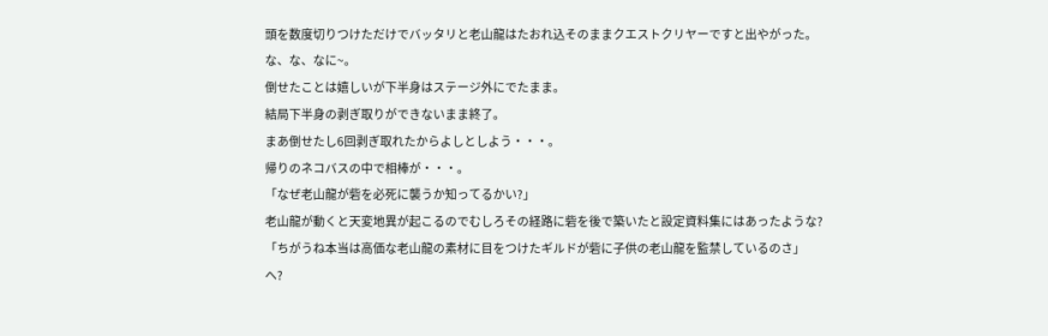頭を数度切りつけただけでバッタリと老山龍はたおれ込そのままクエストクリヤーですと出やがった。
な、な、なに~。
倒せたことは嬉しいが下半身はステージ外にでたまま。
結局下半身の剥ぎ取りができないまま終了。
まあ倒せたし6回剥ぎ取れたからよしとしよう・・・。
帰りのネコバスの中で相棒が・・・。
「なぜ老山龍が砦を必死に襲うか知ってるかい?」
老山龍が動くと天変地異が起こるのでむしろその経路に砦を後で築いたと設定資料集にはあったような?
「ちがうね本当は高価な老山龍の素材に目をつけたギルドが砦に子供の老山龍を監禁しているのさ」
へ?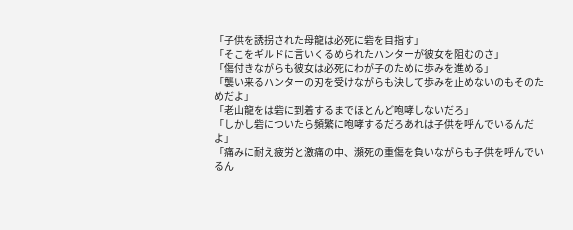「子供を誘拐された母龍は必死に砦を目指す」
「そこをギルドに言いくるめられたハンターが彼女を阻むのさ」
「傷付きながらも彼女は必死にわが子のために歩みを進める」
「襲い来るハンターの刃を受けながらも決して歩みを止めないのもそのためだよ」
「老山龍をは砦に到着するまでほとんど咆哮しないだろ」
「しかし砦についたら頻繁に咆哮するだろあれは子供を呼んでいるんだよ」
「痛みに耐え疲労と激痛の中、瀕死の重傷を負いながらも子供を呼んでいるん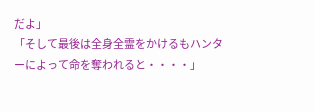だよ」
「そして最後は全身全霊をかけるもハンターによって命を奪われると・・・・」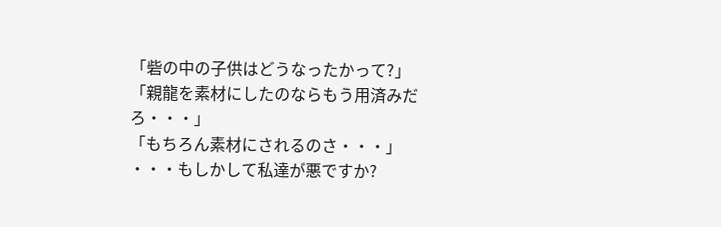「砦の中の子供はどうなったかって?」
「親龍を素材にしたのならもう用済みだろ・・・」
「もちろん素材にされるのさ・・・」
・・・もしかして私達が悪ですか?